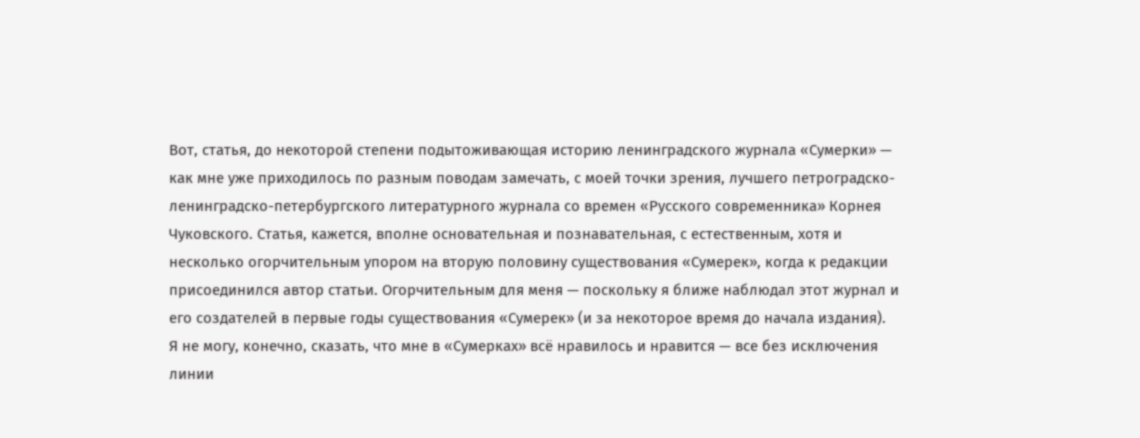Вот, статья, до некоторой степени подытоживающая историю ленинградского журнала «Сумерки» — как мне уже приходилось по разным поводам замечать, с моей точки зрения, лучшего петроградско-ленинградско-петербургского литературного журнала со времен «Русского современника» Корнея Чуковского. Статья, кажется, вполне основательная и познавательная, с естественным, хотя и несколько огорчительным упором на вторую половину существования «Сумерек», когда к редакции присоединился автор статьи. Огорчительным для меня — поскольку я ближе наблюдал этот журнал и его создателей в первые годы существования «Сумерек» (и за некоторое время до начала издания).
Я не могу, конечно, сказать, что мне в «Сумерках» всё нравилось и нравится — все без исключения линии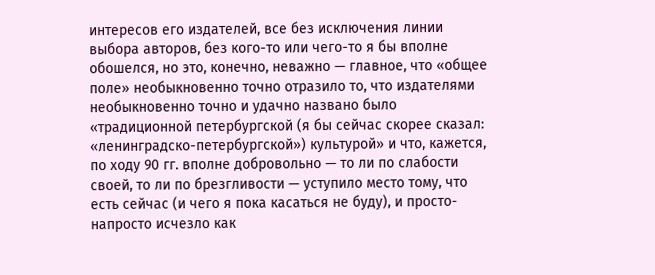интересов его издателей, все без исключения линии выбора авторов, без кого-то или чего-то я бы вполне обошелся, но это, конечно, неважно — главное, что «общее поле» необыкновенно точно отразило то, что издателями необыкновенно точно и удачно названо было «традиционной петербургской (я бы сейчас скорее сказал: «ленинградско-петербургской») культурой» и что, кажется, по ходу 90 гг. вполне добровольно — то ли по слабости своей, то ли по брезгливости — уступило место тому, что есть сейчас (и чего я пока касаться не буду), и просто-напросто исчезло как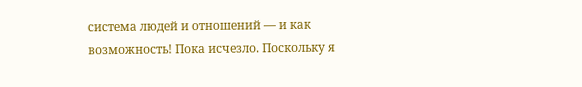система людей и отношений — и как возможность! Пока исчезло. Поскольку я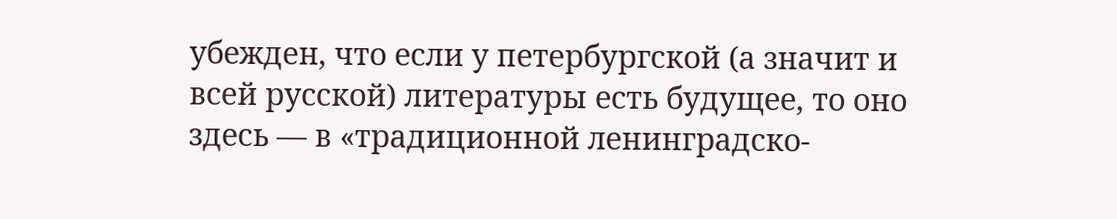убежден, что если у петербургской (а значит и всей русской) литературы есть будущее, то оно здесь — в «традиционной ленинградско-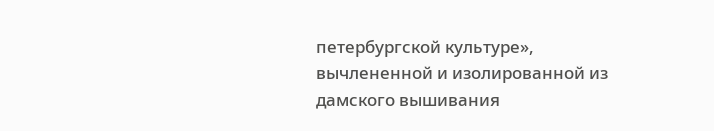петербургской культуре», вычлененной и изолированной из дамского вышивания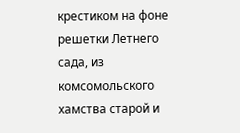крестиком на фоне решетки Летнего сада, из комсомольского хамства старой и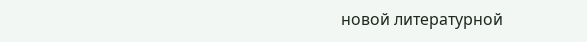новой литературной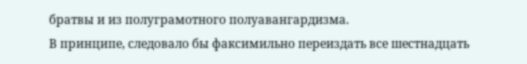братвы и из полуграмотного полуавангардизма.
В принципе, следовало бы факсимильно переиздать все шестнадцать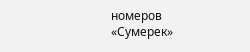номеров «Сумерек»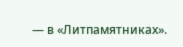— в «Литпамятниках».